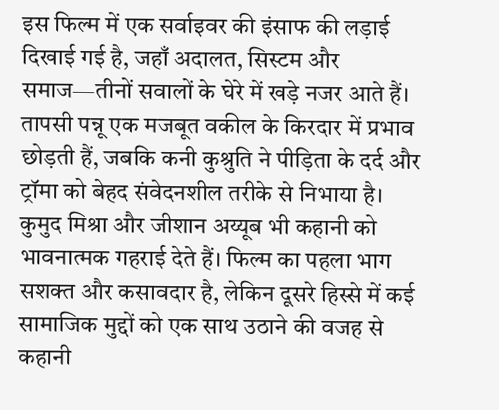इस फिल्म में एक सर्वाइवर की इंसाफ की लड़ाई दिखाई गई है, जहाँ अदालत, सिस्टम और समाज—तीनों सवालों के घेरे में खड़े नजर आते हैं। तापसी पन्नू एक मजबूत वकील के किरदार में प्रभाव छोड़ती हैं, जबकि कनी कुश्रुति ने पीड़िता के दर्द और ट्रॉमा को बेहद संवेदनशील तरीके से निभाया है। कुमुद मिश्रा और जीशान अय्यूब भी कहानी को भावनात्मक गहराई देते हैं। फिल्म का पहला भाग सशक्त और कसावदार है, लेकिन दूसरे हिस्से में कई सामाजिक मुद्दों को एक साथ उठाने की वजह से कहानी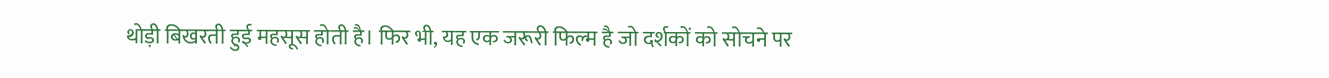थोड़ी बिखरती हुई महसूस होती है। फिर भी, यह एक जरूरी फिल्म है जो दर्शकों को सोचने पर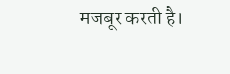मजबूर करती है।